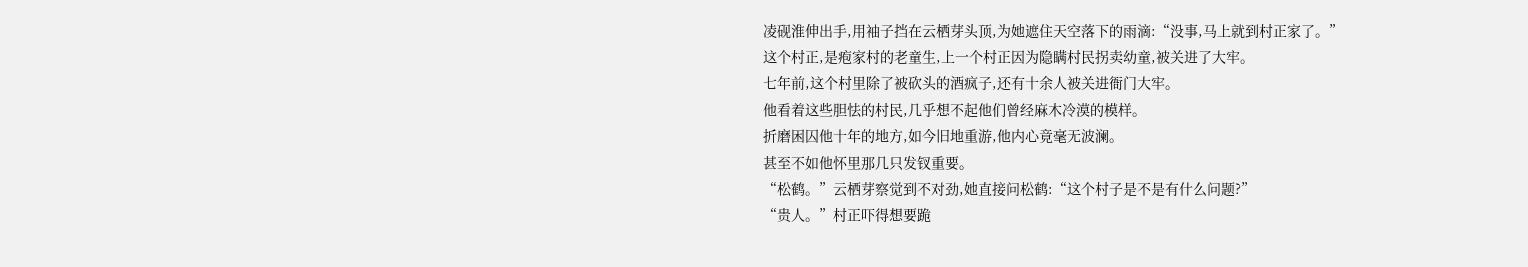凌砚淮伸出手,用袖子挡在云栖芽头顶,为她遮住天空落下的雨滴:“没事,马上就到村正家了。”
这个村正,是疱家村的老童生,上一个村正因为隐瞒村民拐卖幼童,被关进了大牢。
七年前,这个村里除了被砍头的酒疯子,还有十余人被关进衙门大牢。
他看着这些胆怯的村民,几乎想不起他们曾经麻木冷漠的模样。
折磨困囚他十年的地方,如今旧地重游,他内心竟毫无波澜。
甚至不如他怀里那几只发钗重要。
“松鹤。”云栖芽察觉到不对劲,她直接问松鹤:“这个村子是不是有什么问题?”
“贵人。”村正吓得想要跪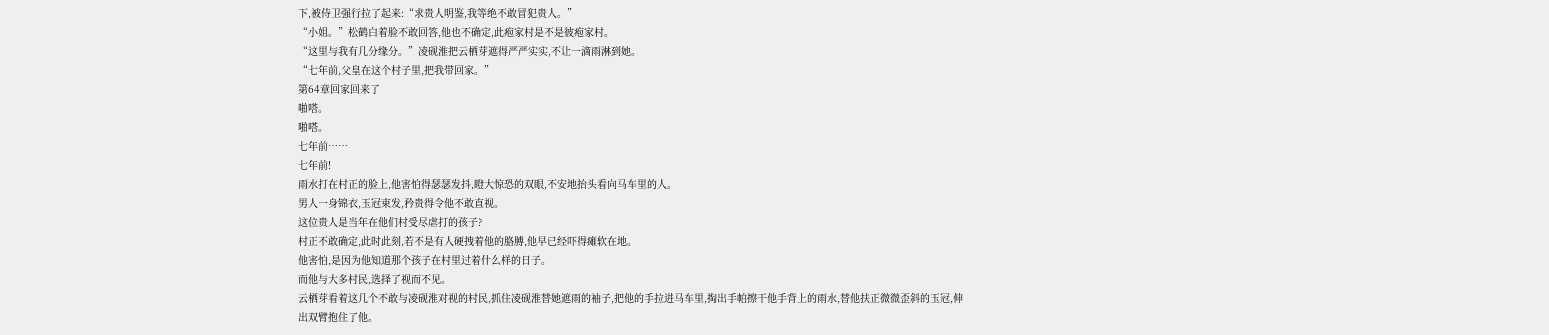下,被侍卫强行拉了起来:“求贵人明鉴,我等绝不敢冒犯贵人。”
“小姐。”松鹤白着脸不敢回答,他也不确定,此疱家村是不是彼疱家村。
“这里与我有几分缘分。”凌砚淮把云栖芽遮得严严实实,不让一滴雨淋到她。
“七年前,父皇在这个村子里,把我带回家。”
第64章回家回来了
啪嗒。
啪嗒。
七年前……
七年前!
雨水打在村正的脸上,他害怕得瑟瑟发抖,瞪大惊恐的双眼,不安地抬头看向马车里的人。
男人一身锦衣,玉冠束发,矜贵得令他不敢直视。
这位贵人是当年在他们村受尽虐打的孩子?
村正不敢确定,此时此刻,若不是有人硬拽着他的胳膊,他早已经吓得瘫软在地。
他害怕,是因为他知道那个孩子在村里过着什么样的日子。
而他与大多村民,选择了视而不见。
云栖芽看着这几个不敢与凌砚淮对视的村民,抓住凌砚淮替她遮雨的袖子,把他的手拉进马车里,掏出手帕擦干他手背上的雨水,替他扶正微微歪斜的玉冠,伸出双臂抱住了他。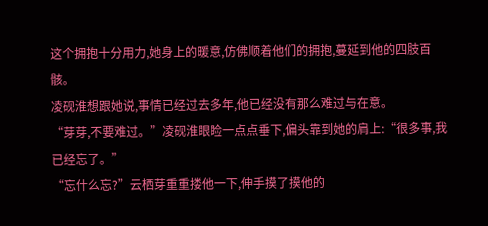这个拥抱十分用力,她身上的暖意,仿佛顺着他们的拥抱,蔓延到他的四肢百骸。
凌砚淮想跟她说,事情已经过去多年,他已经没有那么难过与在意。
“芽芽,不要难过。”凌砚淮眼睑一点点垂下,偏头靠到她的肩上:“很多事,我已经忘了。”
“忘什么忘?”云栖芽重重搂他一下,伸手摸了摸他的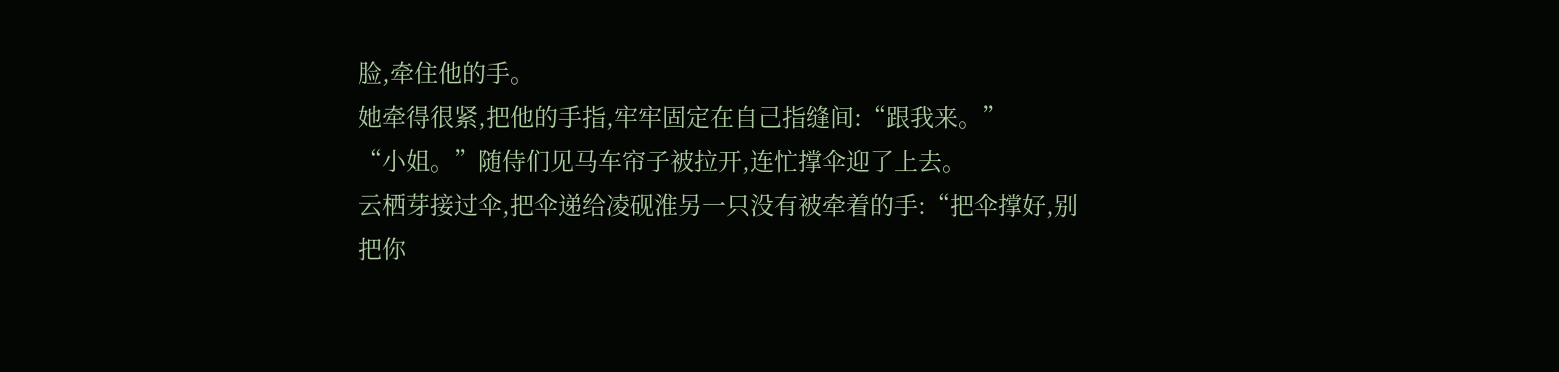脸,牵住他的手。
她牵得很紧,把他的手指,牢牢固定在自己指缝间:“跟我来。”
“小姐。”随侍们见马车帘子被拉开,连忙撑伞迎了上去。
云栖芽接过伞,把伞递给凌砚淮另一只没有被牵着的手:“把伞撑好,别把你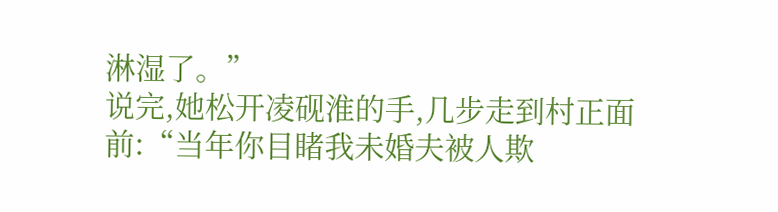淋湿了。”
说完,她松开凌砚淮的手,几步走到村正面前:“当年你目睹我未婚夫被人欺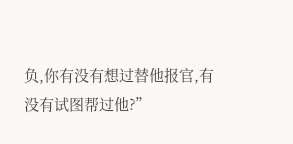负,你有没有想过替他报官,有没有试图帮过他?”